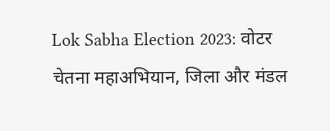Lok Sabha Election 2023: वोटर चेतना महाअभियान, जिला और मंडल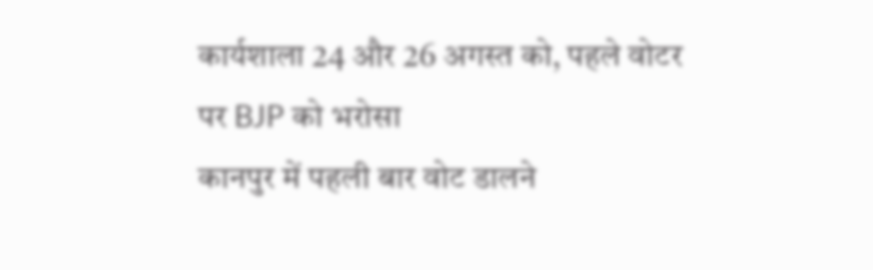कार्यशाला 24 और 26 अगस्त को, पहले वोटर पर BJP को भरोसा
कानपुर में पहली बार वोट डालने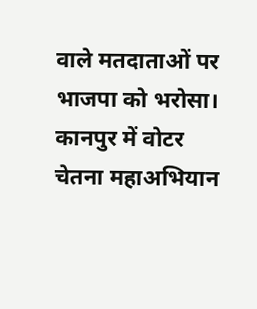वाले मतदाताओं पर भाजपा को भरोसा।
कानपुर में वोटर चेतना महाअभियान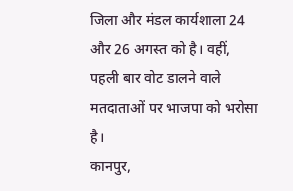जिला और मंडल कार्यशाला 24 और 26 अगस्त को है। वहीं, पहली बार वोट डालने वाले मतदाताओं पर भाजपा को भरोसा है।
कानपुर,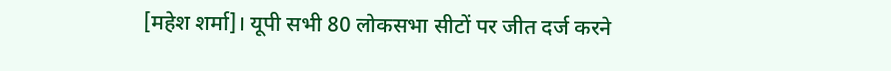[महेश शर्मा]। यूपी सभी 80 लोकसभा सीटों पर जीत दर्ज करने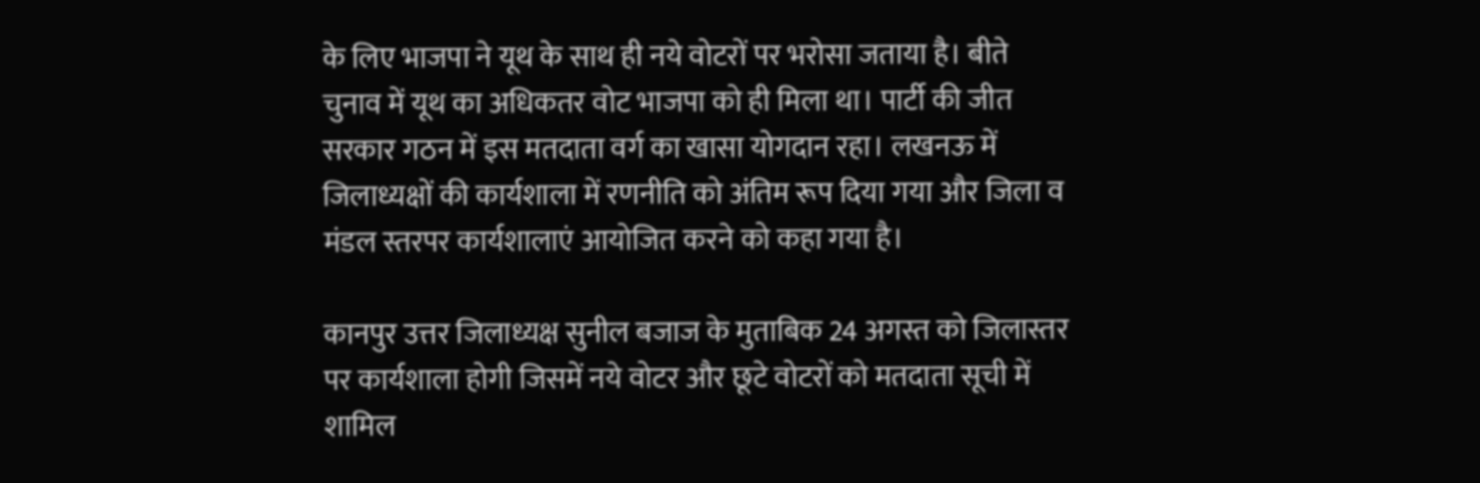के लिए भाजपा ने यूथ के साथ ही नये वोटरों पर भरोसा जताया है। बीते चुनाव में यूथ का अधिकतर वोट भाजपा को ही मिला था। पार्टी की जीत सरकार गठन में इस मतदाता वर्ग का खासा योगदान रहा। लखनऊ में जिलाध्यक्षों की कार्यशाला में रणनीति को अंतिम रूप दिया गया और जिला व मंडल स्तरपर कार्यशालाएं आयोजित करने को कहा गया है।

कानपुर उत्तर जिलाध्यक्ष सुनील बजाज के मुताबिक 24 अगस्त को जिलास्तर पर कार्यशाला होगी जिसमें नये वोटर और छूटे वोटरों को मतदाता सूची में शामिल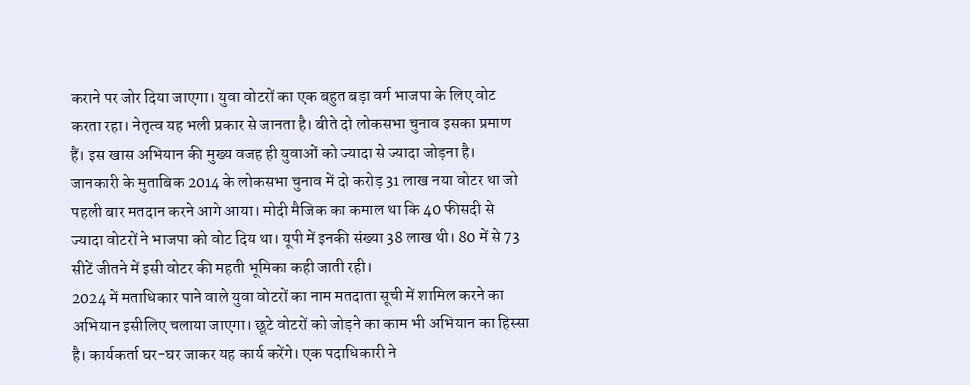कराने पर जोर दिया जाएगा। युवा वोटरों का एक बहुत बड़ा वर्ग भाजपा के लिए वोट करता रहा। नेतृत्व यह भली प्रकार से जानता है। बीते दो लोकसभा चुनाव इसका प्रमाण हैं। इस खास अभियान की मुख्य वजह ही युवाओं को ज्यादा से ज्यादा जोड़ना है।
जानकारी के मुताबिक 2014 के लोकसभा चुनाव में दो करोड़ 31 लाख नया वोटर था जो पहली बार मतदान करने आगे आया। मोदी मैजिक का कमाल था कि 40 फीसदी से ज्यादा वोटरों ने भाजपा को वोट दिय था। यूपी में इनकी संख्या 38 लाख थी। 80 में से 73 सीटें जीतने में इसी वोटर की महती भूमिका कही जाती रही।
2024 में मताधिकार पाने वाले युवा वोटरों का नाम मतदाता सूची में शामिल करने का अभियान इसीलिए चलाया जाएगा। छूटे वोटरों को जोड़ने का काम भी अभियान का हिस्सा है। कार्यकर्ता घर-घर जाकर यह कार्य करेंगे। एक पदाधिकारी ने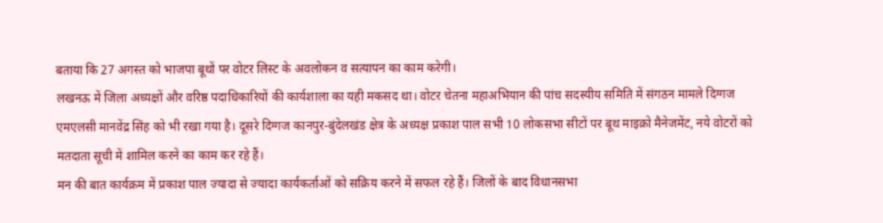बताया कि 27 अगस्त को भाजपा बूथों पर वोटर लिस्ट के अवलोकन व सत्यापन का काम करेगी।
लखनऊ में जिला अध्यक्षों और वरिष्ठ पदाधिकारियों की कार्यशाला का यही मकसद था। वोटर चेतना महाअभियान की पांच सदस्यीय समिति में संगठन मामले दिग्गज एमएलसी मानवेंद्र सिंह को भी रखा गया है। दूसरे दिग्गज कानपुर-बुंदेलखंड क्षेत्र के अध्यक्ष प्रकाश पाल सभी 10 लोकसभा सीटों पर बूथ माइक्रो मैनेजमेंट, नये वोटरों को मतदाता सूची में शामिल करने का काम कर रहे हैं।
मन की बात कार्यक्रम में प्रकाश पाल ज्यादा से ज्यादा कार्यकर्ताओं को सक्रिय करने में सफल रहे हैं। जिलों के बाद विधानसभा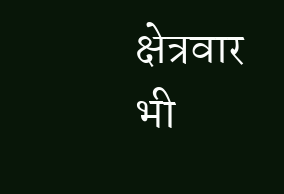क्षेत्रवार भी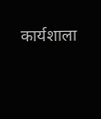कार्यशाला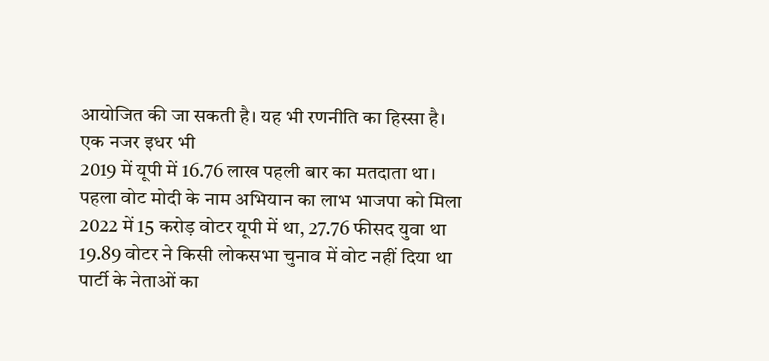आयोजित की जा सकती है। यह भी रणनीति का हिस्सा है।
एक नजर इधर भी
2019 में यूपी में 16.76 लाख पहली बार का मतदाता था।
पहला वोट मोदी के नाम अभियान का लाभ भाजपा को मिला
2022 में 15 करोड़ वोटर यूपी में था, 27.76 फीसद युवा था
19.89 वोटर ने किसी लोकसभा चुनाव में वोट नहीं दिया था
पार्टी के नेताओं का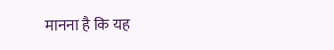मानना है कि यह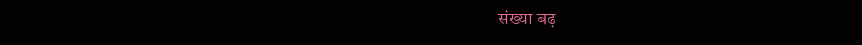संख्या बढ़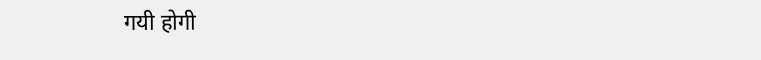गयी होगी